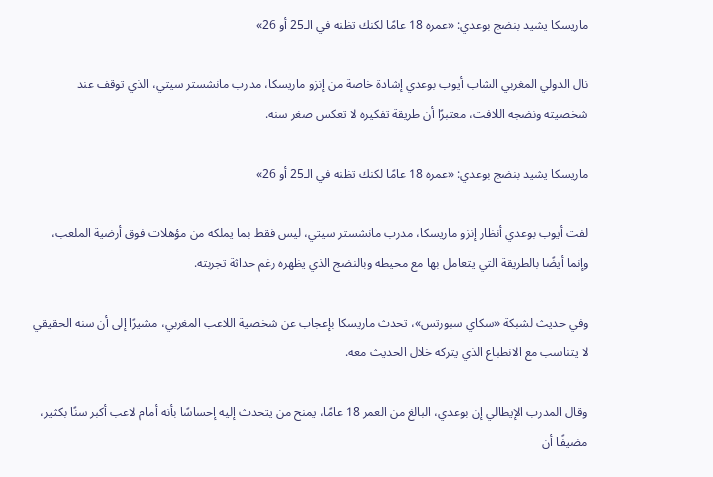ماريسكا يشيد بنضج بوعدي: «عمره 18 عامًا لكنك تظنه في الـ25 أو 26»

نال الدولي المغربي الشاب أيوب بوعدي إشادة خاصة من إنزو ماريسكا، مدرب مانشستر سيتي، الذي توقف عند شخصيته ونضجه اللافت، معتبرًا أن طريقة تفكيره لا تعكس صغر سنه.

ماريسكا يشيد بنضج بوعدي: «عمره 18 عامًا لكنك تظنه في الـ25 أو 26»

لفت أيوب بوعدي أنظار إنزو ماريسكا، مدرب مانشستر سيتي، ليس فقط بما يملكه من مؤهلات فوق أرضية الملعب، وإنما أيضًا بالطريقة التي يتعامل بها مع محيطه وبالنضج الذي يظهره رغم حداثة تجربته.

وفي حديث لشبكة «سكاي سبورتس»، تحدث ماريسكا بإعجاب عن شخصية اللاعب المغربي، مشيرًا إلى أن سنه الحقيقي لا يتناسب مع الانطباع الذي يتركه خلال الحديث معه.

وقال المدرب الإيطالي إن بوعدي، البالغ من العمر 18 عامًا، يمنح من يتحدث إليه إحساسًا بأنه أمام لاعب أكبر سنًا بكثير، مضيفًا أن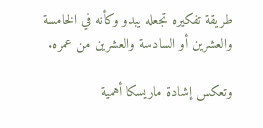طريقة تفكيره تجعله يبدو وكأنه في الخامسة والعشرين أو السادسة والعشرين من عمره.

وتعكس إشادة ماريسكا أهمية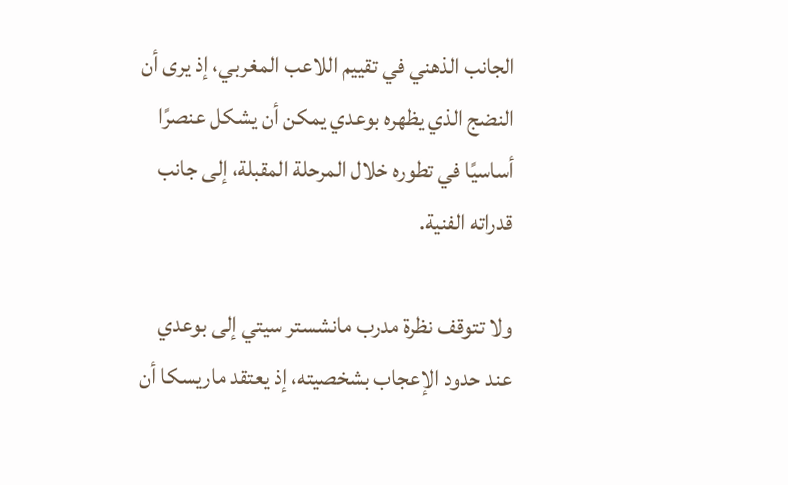الجانب الذهني في تقييم اللاعب المغربي، إذ يرى أن النضج الذي يظهره بوعدي يمكن أن يشكل عنصرًا أساسيًا في تطوره خلال المرحلة المقبلة، إلى جانب قدراته الفنية.

ولا تتوقف نظرة مدرب مانشستر سيتي إلى بوعدي عند حدود الإعجاب بشخصيته، إذ يعتقد ماريسكا أن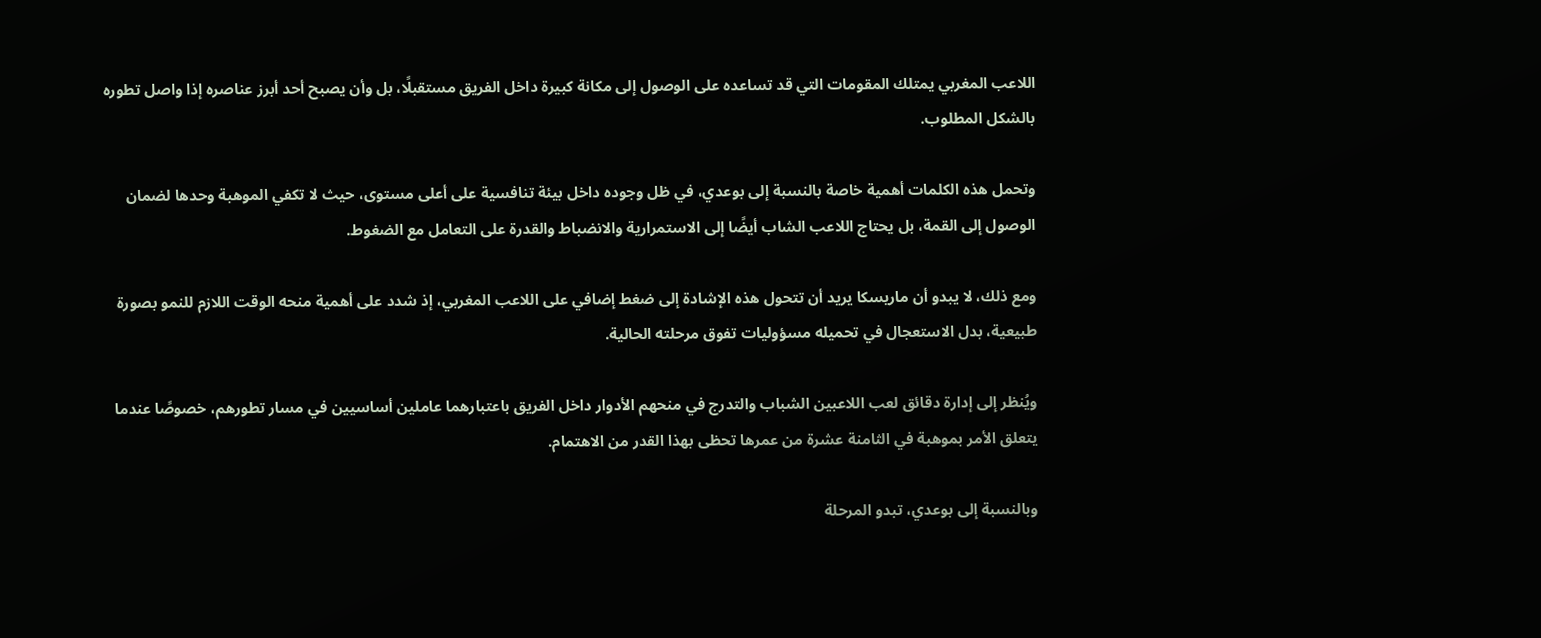اللاعب المغربي يمتلك المقومات التي قد تساعده على الوصول إلى مكانة كبيرة داخل الفريق مستقبلًا، بل وأن يصبح أحد أبرز عناصره إذا واصل تطوره بالشكل المطلوب.

وتحمل هذه الكلمات أهمية خاصة بالنسبة إلى بوعدي، في ظل وجوده داخل بيئة تنافسية على أعلى مستوى، حيث لا تكفي الموهبة وحدها لضمان الوصول إلى القمة، بل يحتاج اللاعب الشاب أيضًا إلى الاستمرارية والانضباط والقدرة على التعامل مع الضغوط.

ومع ذلك، لا يبدو أن ماريسكا يريد أن تتحول هذه الإشادة إلى ضغط إضافي على اللاعب المغربي، إذ شدد على أهمية منحه الوقت اللازم للنمو بصورة طبيعية، بدل الاستعجال في تحميله مسؤوليات تفوق مرحلته الحالية.

ويُنظر إلى إدارة دقائق لعب اللاعبين الشباب والتدرج في منحهم الأدوار داخل الفريق باعتبارهما عاملين أساسيين في مسار تطورهم، خصوصًا عندما يتعلق الأمر بموهبة في الثامنة عشرة من عمرها تحظى بهذا القدر من الاهتمام.

وبالنسبة إلى بوعدي، تبدو المرحلة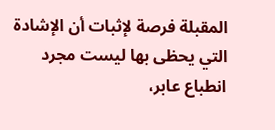المقبلة فرصة لإثبات أن الإشادة التي يحظى بها ليست مجرد انطباع عابر،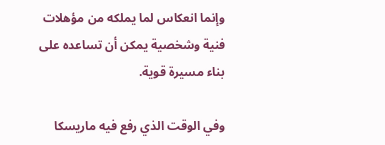وإنما انعكاس لما يملكه من مؤهلات فنية وشخصية يمكن أن تساعده على بناء مسيرة قوية.

وفي الوقت الذي رفع فيه ماريسكا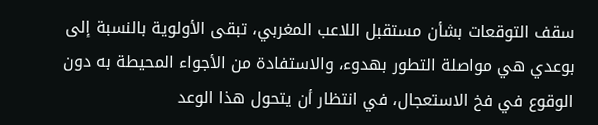سقف التوقعات بشأن مستقبل اللاعب المغربي، تبقى الأولوية بالنسبة إلى بوعدي هي مواصلة التطور بهدوء، والاستفادة من الأجواء المحيطة به دون الوقوع في فخ الاستعجال، في انتظار أن يتحول هذا الوعد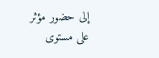إلى حضور مؤثر على مستوى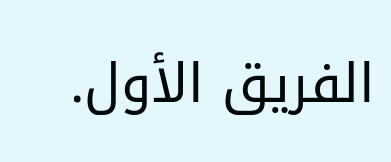الفريق الأول.